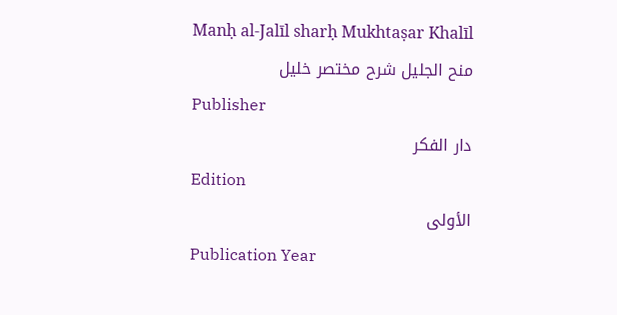Manḥ al-Jalīl sharḥ Mukhtaṣar Khalīl
منح الجليل شرح مختصر خليل
Publisher
دار الفكر
Edition
الأولى
Publication Year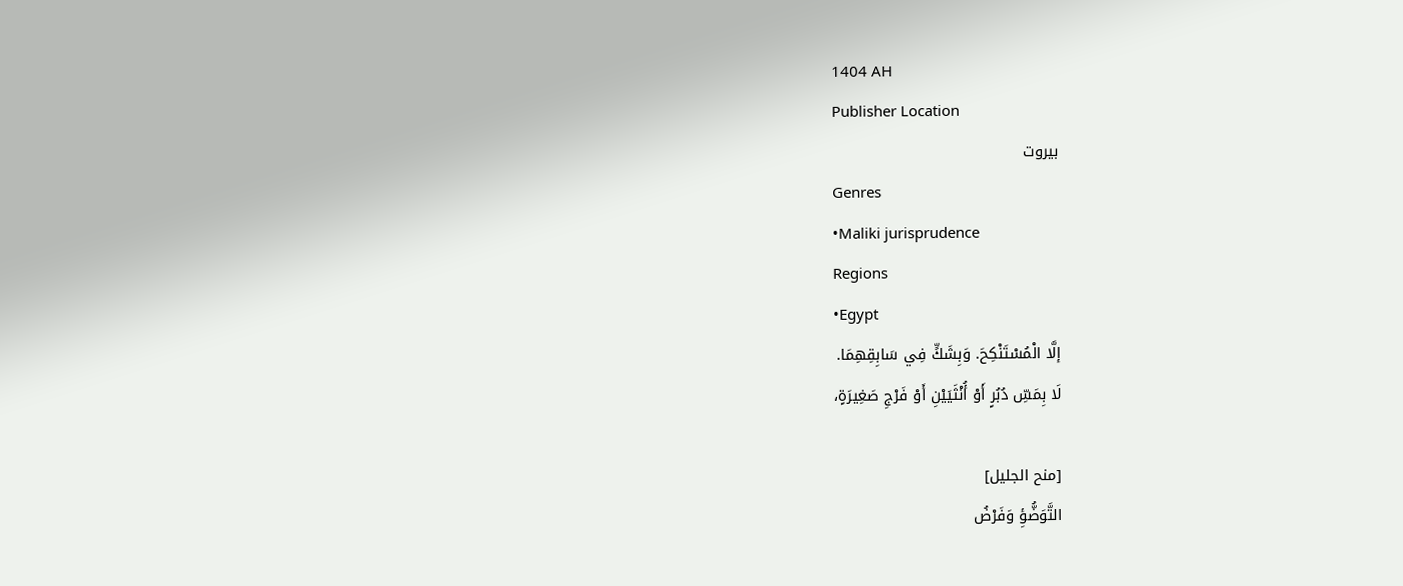1404 AH
Publisher Location
بيروت
Genres
•Maliki jurisprudence
Regions
•Egypt
إلَّا الْمُسْتَنْكِحَ. وَبِشَكٍّ فِي سَابِقِهِمَا.
لَا بِمَسِّ دُبُرٍ أَوْ أُنْثَيَيْنِ أَوْ فَرْجِ صَغِيرَةٍ،

[منح الجليل]
التَّوَضُّؤِ وَفَرْضُ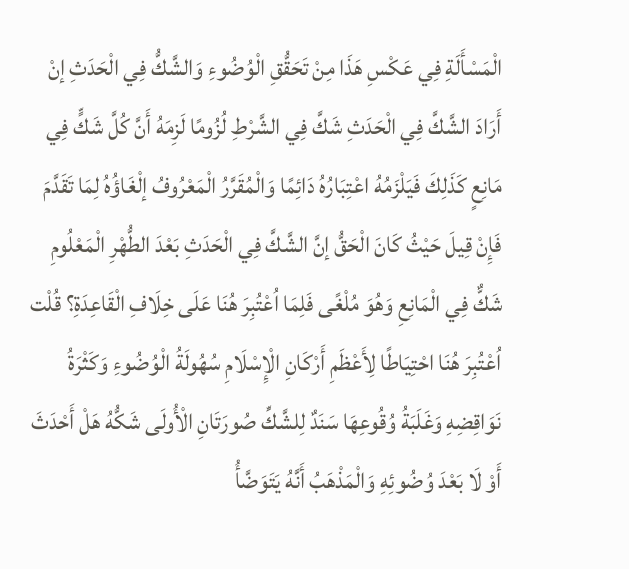الْمَسْأَلَةِ فِي عَكْسِ هَذَا مِنْ تَحَقُّقِ الْوُضُوءِ وَالشَّكُّ فِي الْحَدَثِ إنْ أَرَادَ الشَّكَّ فِي الْحَدَثِ شَكَّ فِي الشَّرْطِ لُزُومًا لَزِمَهُ أَنَّ كُلَّ شَكٍّ فِي مَانِعٍ كَذَلِكَ فَيَلْزَمُهُ اعْتِبَارُهُ دَائِمًا وَالْمُقَرَّرُ الْمَعْرُوفُ إلْغَاؤُهُ لِمَا تَقَدَّمَ
فَإِنْ قِيلَ حَيْثُ كَانَ الْحَقُّ إنَّ الشَّكَّ فِي الْحَدَثِ بَعْدَ الطُّهْرِ الْمَعْلُومِ شَكٌّ فِي الْمَانِعِ وَهُوَ مُلْغًى فَلِمَا اُعْتُبِرَ هُنَا عَلَى خِلَافِ الْقَاعِدَةِ؟ قُلْت اُعْتُبِرَ هُنَا احْتِيَاطًا لِأَعْظَمِ أَرْكَانِ الْإِسْلَامِ سُهُولَةُ الْوُضُوءِ وَكَثْرَةُ نَوَاقِضِهِ وَغَلَبَةُ وُقُوعِهَا سَنَدٌ لِلشَّكِّ صُورَتَانِ الْأُولَى شَكُّهُ هَلْ أَحْدَثَ أَوْ لَا بَعْدَ وُضُوئِهِ وَالْمَذْهَبُ أَنَّهُ يَتَوَضَّأُ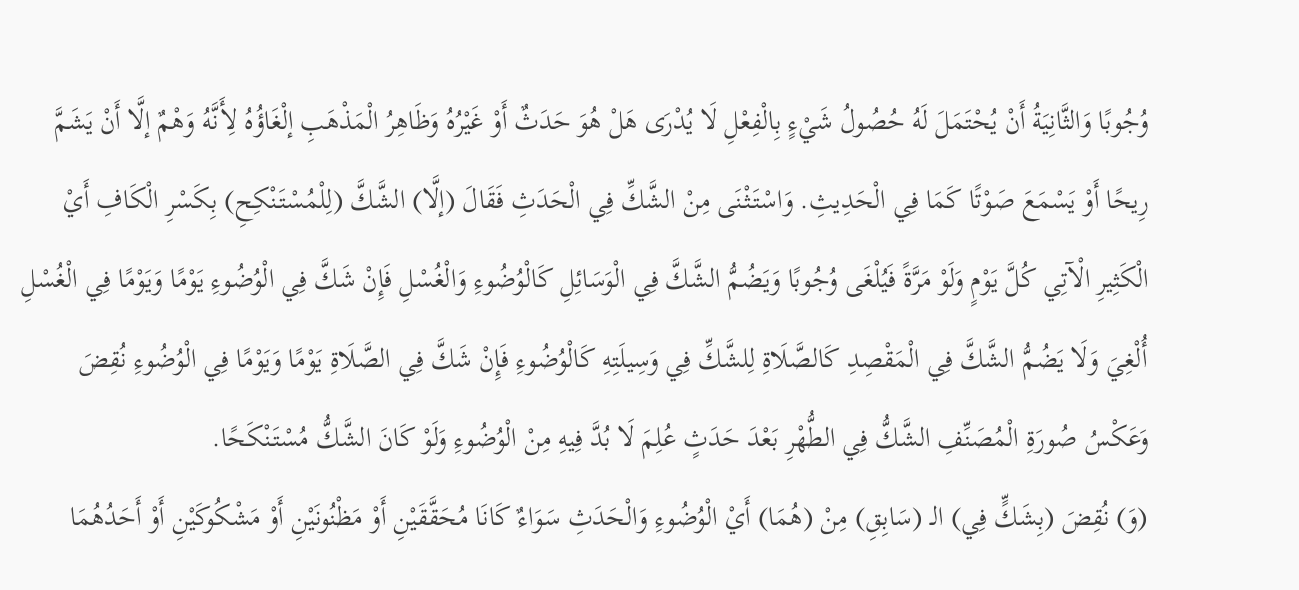وُجُوبًا وَالثَّانِيَةُ أَنْ يُحْتَمَلَ لَهُ حُصُولُ شَيْءٍ بِالْفِعْلِ لَا يُدْرَى هَلْ هُوَ حَدَثٌ أَوْ غَيْرُهُ وَظَاهِرُ الْمَذْهَبِ إلْغَاؤُهُ لِأَنَّهُ وَهْمٌ إلَّا أَنْ يَشَمَّ رِيحًا أَوْ يَسْمَعَ صَوْتًا كَمَا فِي الْحَدِيثِ. وَاسْتَثْنَى مِنْ الشَّكِّ فِي الْحَدَثِ فَقَالَ (إلَّا) الشَّكَّ (لِلْمُسْتَنْكِحِ) بِكَسْرِ الْكَافِ أَيْ الْكَثِيرِ الْآتِي كُلَّ يَوْمٍ وَلَوْ مَرَّةً فَيُلْغَى وُجُوبًا وَيَضُمُّ الشَّكَّ فِي الْوَسَائِلِ كَالْوُضُوءِ وَالْغُسْلِ فَإِنْ شَكَّ فِي الْوُضُوءِ يَوْمًا وَيَوْمًا فِي الْغُسْلِ أُلْغِيَ وَلَا يَضُمُّ الشَّكَّ فِي الْمَقْصِدِ كَالصَّلَاةِ لِلشَّكِّ فِي وَسِيلَتِهِ كَالْوُضُوءِ فَإِنْ شَكَّ فِي الصَّلَاةِ يَوْمًا وَيَوْمًا فِي الْوُضُوءِ نُقِضَ وَعَكْسُ صُورَةِ الْمُصَنِّفِ الشَّكُّ فِي الطُّهْرِ بَعْدَ حَدَثٍ عُلِمَ لَا بُدَّ فِيهِ مِنْ الْوُضُوءِ وَلَوْ كَانَ الشَّكُّ مُسْتَنْكَحًا.
(وَ) نُقِضَ (بِشَكٍّ فِي) الـ (سَابِقِ) مِنْ (هُمَا) أَيْ الْوُضُوءِ وَالْحَدَثِ سَوَاءٌ كَانَا مُحَقَّقَيْنِ أَوْ مَظْنُونَيْنِ أَوْ مَشْكُوكَيْنِ أَوْ أَحَدُهُمَا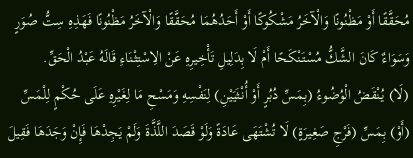مُحَقَّقًا أَوْ مَظْنُونًا وَالْآخَرُ مَشْكُوكًا أَوْ أَحَدُهُمَا مُحَقَّقًا وَالْآخَرُ مَظْنُونًا فَهَذِهِ سِتُّ صُوَرٍ وَسَوَاءٌ كَانَ الشَّكُّ مُسْتَنْكَحًا أَمْ لَا بِدَلِيلِ تَأْخِيرِهِ عَنْ الِاسْتِثْنَاءِ قَالَهُ عَبْدُ الْحَقِّ.
(لَا) يُنْقَضُ الْوُضُوءُ (بِمَسِّ دُبُرٍ أَوْ أُنْثَيَيْنِ) لِنَفْسِهِ وَمَسْحِ مَا لِغَيْرِهِ عَلَى حُكْمٍ لِلْمَسِّ (أَوْ) بِمَسِّ (فَرْجِ صَغِيرَةٍ) لَا تُشْتَهَى عَادَةً وَلَوْ قَصَدَ اللَّذَّةَ وَلَمْ يَجِدْهَا فَإِنْ وَجَدَهَا فَقِيلَ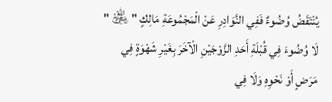يُنْتَقَضُ وُضُوءٌ فَفِي النَّوَادِرِ عَنْ الْمَجْمُوعَةِ مَالِكٍ " ﵁ " لَا وُضُوءَ فِي قُبْلَةِ أَحَدِ الزَّوْجَيْنِ الْآخَرَ بِغَيْرِ شَهْوَةٍ فِي مَرَضٍ أَوْ نَحْوِهِ وَلَا فِي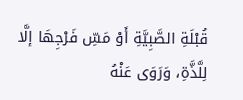قُبْلَةِ الصَّبِيَّةِ أَوْ مَسِّ فَرْجِهَا إلَّا لِلَّذَّةِ، وَرَوَى عَنْهُ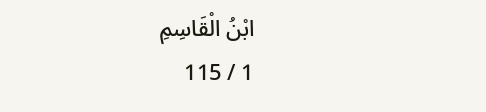ابْنُ الْقَاسِمِ
1 / 115